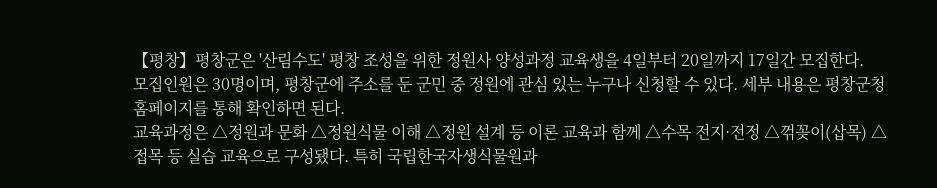【평창】평창군은 '산림수도' 평창 조성을 위한 정원사 양성과정 교육생을 4일부터 20일까지 17일간 모집한다.
모집인원은 30명이며, 평창군에 주소를 둔 군민 중 정원에 관심 있는 누구나 신청할 수 있다. 세부 내용은 평창군청 홈페이지를 통해 확인하면 된다.
교육과정은 △정원과 문화 △정원식물 이해 △정원 설계 등 이론 교육과 함께 △수목 전지·전정 △꺾꽂이(삽목) △접목 등 실습 교육으로 구성됐다. 특히 국립한국자생식물원과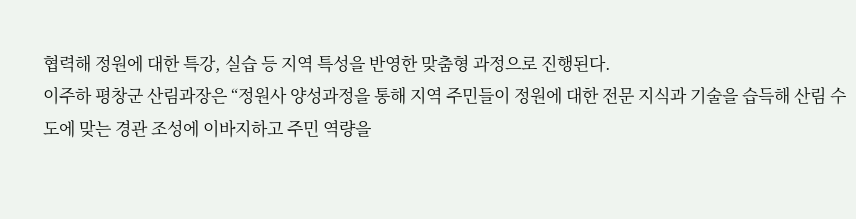협력해 정원에 대한 특강, 실습 등 지역 특성을 반영한 맞춤형 과정으로 진행된다.
이주하 평창군 산림과장은 “정원사 양성과정을 통해 지역 주민들이 정원에 대한 전문 지식과 기술을 습득해 산림 수도에 맞는 경관 조성에 이바지하고 주민 역량을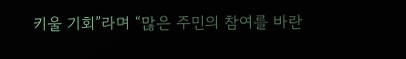키울 기회”라며 “많은 주민의 참여를 바란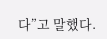다”고 말했다.